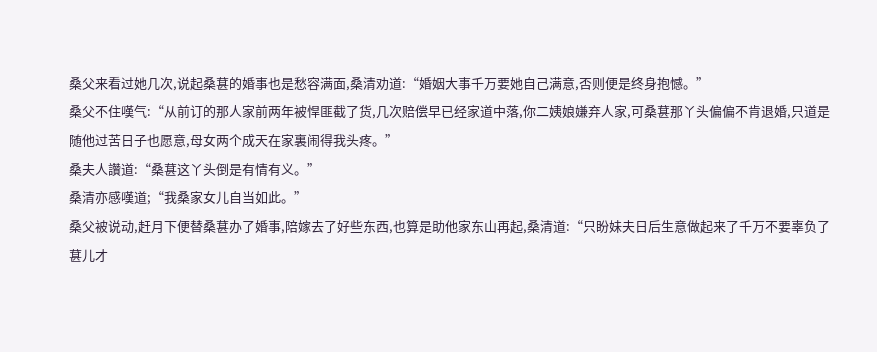桑父来看过她几次,说起桑葚的婚事也是愁容满面,桑清劝道:“婚姻大事千万要她自己满意,否则便是终身抱憾。”
桑父不住嘆气:“从前订的那人家前两年被悍匪截了货,几次赔偿早已经家道中落,你二姨娘嫌弃人家,可桑葚那丫头偏偏不肯退婚,只道是随他过苦日子也愿意,母女两个成天在家裏闹得我头疼。”
桑夫人讚道:“桑葚这丫头倒是有情有义。”
桑清亦感嘆道;“我桑家女儿自当如此。”
桑父被说动,赶月下便替桑葚办了婚事,陪嫁去了好些东西,也算是助他家东山再起,桑清道:“只盼妹夫日后生意做起来了千万不要辜负了葚儿才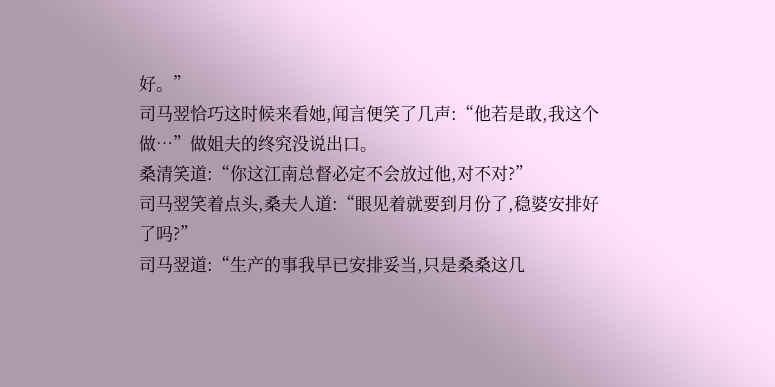好。”
司马翌恰巧这时候来看她,闻言便笑了几声:“他若是敢,我这个做…”做姐夫的终究没说出口。
桑清笑道:“你这江南总督必定不会放过他,对不对?”
司马翌笑着点头,桑夫人道:“眼见着就要到月份了,稳婆安排好了吗?”
司马翌道:“生产的事我早已安排妥当,只是桑桑这几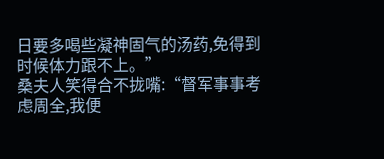日要多喝些凝神固气的汤药,免得到时候体力跟不上。”
桑夫人笑得合不拢嘴:“督军事事考虑周全,我便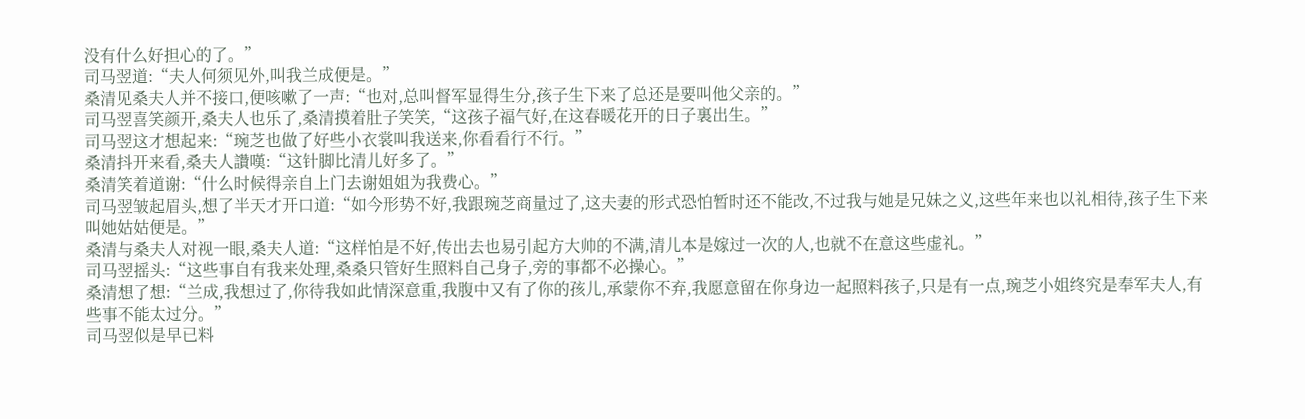没有什么好担心的了。”
司马翌道:“夫人何须见外,叫我兰成便是。”
桑清见桑夫人并不接口,便咳嗽了一声:“也对,总叫督军显得生分,孩子生下来了总还是要叫他父亲的。”
司马翌喜笑颜开,桑夫人也乐了,桑清摸着肚子笑笑,“这孩子福气好,在这春暖花开的日子裏出生。”
司马翌这才想起来:“琬芝也做了好些小衣裳叫我送来,你看看行不行。”
桑清抖开来看,桑夫人讚嘆:“这针脚比清儿好多了。”
桑清笑着道谢:“什么时候得亲自上门去谢姐姐为我费心。”
司马翌皱起眉头,想了半天才开口道:“如今形势不好,我跟琬芝商量过了,这夫妻的形式恐怕暂时还不能改,不过我与她是兄妹之义,这些年来也以礼相待,孩子生下来叫她姑姑便是。”
桑清与桑夫人对视一眼,桑夫人道:“这样怕是不好,传出去也易引起方大帅的不满,清儿本是嫁过一次的人,也就不在意这些虚礼。”
司马翌摇头:“这些事自有我来处理,桑桑只管好生照料自己身子,旁的事都不必操心。”
桑清想了想:“兰成,我想过了,你待我如此情深意重,我腹中又有了你的孩儿,承蒙你不弃,我愿意留在你身边一起照料孩子,只是有一点,琬芝小姐终究是奉军夫人,有些事不能太过分。”
司马翌似是早已料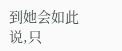到她会如此说,只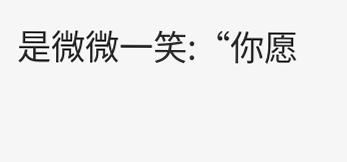是微微一笑:“你愿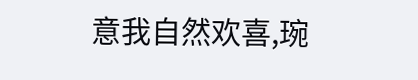意我自然欢喜,琬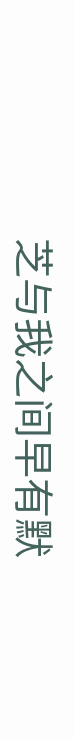芝与我之间早有默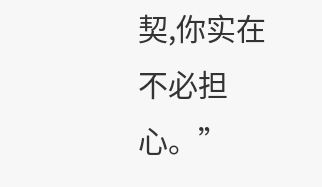契,你实在不必担心。”